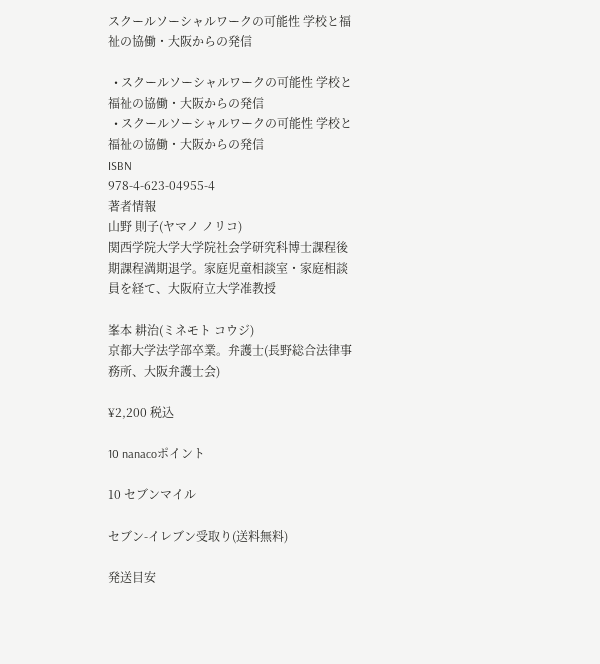スクールソーシャルワークの可能性 学校と福祉の協働・大阪からの発信

  • スクールソーシャルワークの可能性 学校と福祉の協働・大阪からの発信
  • スクールソーシャルワークの可能性 学校と福祉の協働・大阪からの発信
ISBN
978-4-623-04955-4
著者情報
山野 則子(ヤマノ ノリコ)
関西学院大学大学院社会学研究科博士課程後期課程満期退学。家庭児童相談室・家庭相談員を経て、大阪府立大学准教授

峯本 耕治(ミネモト コウジ)
京都大学法学部卒業。弁護士(長野総合法律事務所、大阪弁護士会)

¥2,200 税込

10 nanacoポイント

10 セブンマイル

セブン-イレブン受取り(送料無料)

発送目安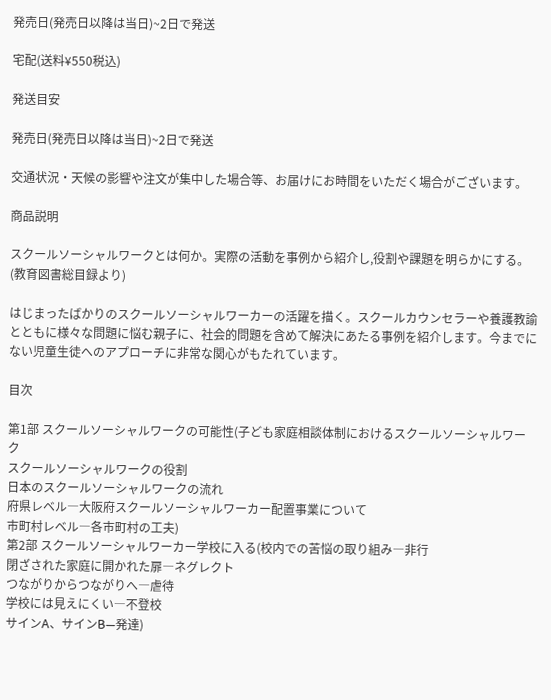発売日(発売日以降は当日)~2日で発送

宅配(送料¥550税込)

発送目安

発売日(発売日以降は当日)~2日で発送

交通状況・天候の影響や注文が集中した場合等、お届けにお時間をいただく場合がございます。

商品説明

スクールソーシャルワークとは何か。実際の活動を事例から紹介し,役割や課題を明らかにする。(教育図書総目録より)

はじまったばかりのスクールソーシャルワーカーの活躍を描く。スクールカウンセラーや養護教諭とともに様々な問題に悩む親子に、社会的問題を含めて解決にあたる事例を紹介します。今までにない児童生徒へのアプローチに非常な関心がもたれています。

目次

第1部 スクールソーシャルワークの可能性(子ども家庭相談体制におけるスクールソーシャルワーク
スクールソーシャルワークの役割
日本のスクールソーシャルワークの流れ
府県レベル―大阪府スクールソーシャルワーカー配置事業について
市町村レベル―各市町村の工夫)
第2部 スクールソーシャルワーカー学校に入る(校内での苦悩の取り組み―非行
閉ざされた家庭に開かれた扉―ネグレクト
つながりからつながりへ―虐待
学校には見えにくい―不登校
サインA、サインB―発達)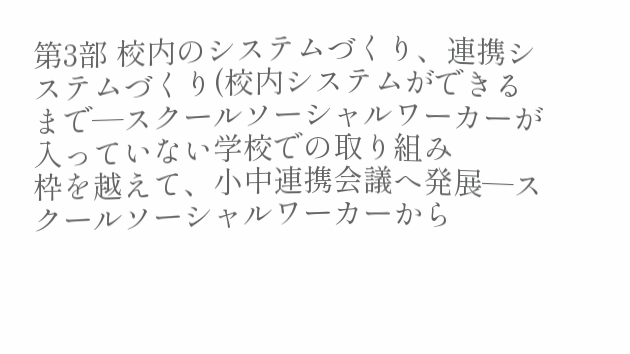第3部 校内のシステムづくり、連携システムづくり(校内システムができるまで―スクールソーシャルワーカーが入っていない学校での取り組み
枠を越えて、小中連携会議へ発展―スクールソーシャルワーカーから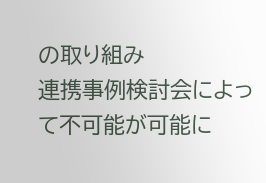の取り組み
連携事例検討会によって不可能が可能に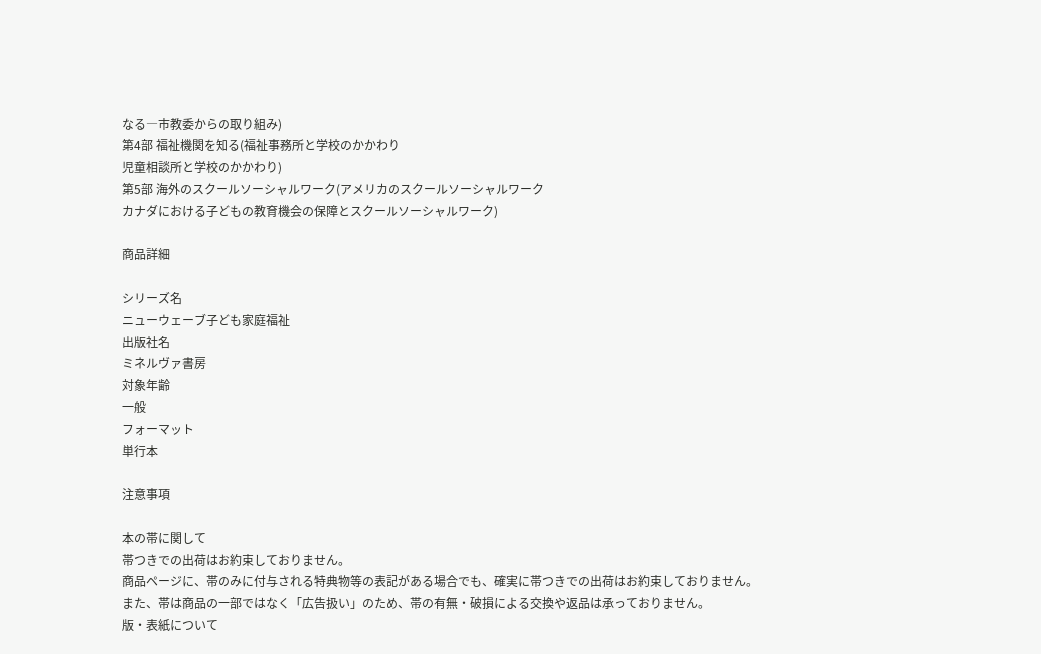なる―市教委からの取り組み)
第4部 福祉機関を知る(福祉事務所と学校のかかわり
児童相談所と学校のかかわり)
第5部 海外のスクールソーシャルワーク(アメリカのスクールソーシャルワーク
カナダにおける子どもの教育機会の保障とスクールソーシャルワーク)

商品詳細

シリーズ名
ニューウェーブ子ども家庭福祉
出版社名
ミネルヴァ書房
対象年齢
一般
フォーマット
単行本

注意事項

本の帯に関して
帯つきでの出荷はお約束しておりません。
商品ページに、帯のみに付与される特典物等の表記がある場合でも、確実に帯つきでの出荷はお約束しておりません。
また、帯は商品の一部ではなく「広告扱い」のため、帯の有無・破損による交換や返品は承っておりません。
版・表紙について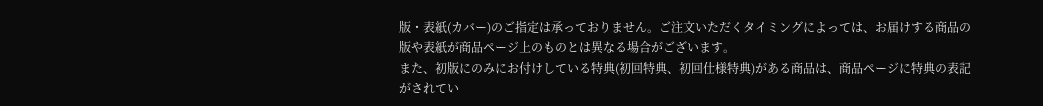版・表紙(カバー)のご指定は承っておりません。ご注文いただくタイミングによっては、お届けする商品の版や表紙が商品ページ上のものとは異なる場合がございます。
また、初版にのみにお付けしている特典(初回特典、初回仕様特典)がある商品は、商品ページに特典の表記がされてい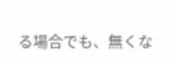る場合でも、無くな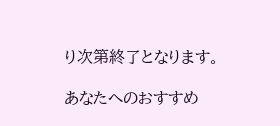り次第終了となります。

あなたへのおすすめ